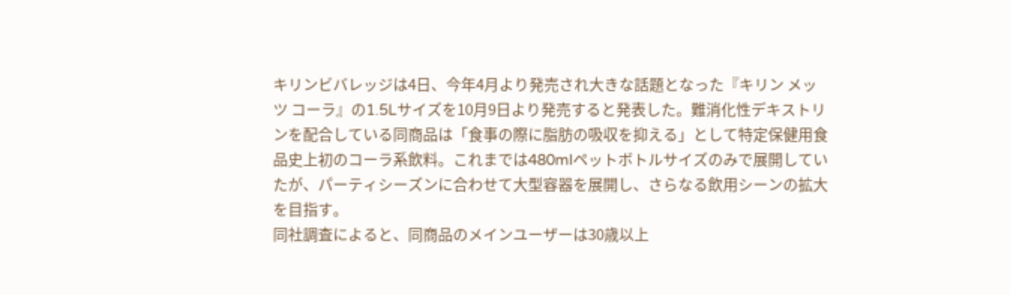キリンビバレッジは4日、今年4月より発売され大きな話題となった『キリン メッツ コーラ』の1.5Lサイズを10月9日より発売すると発表した。難消化性デキストリンを配合している同商品は「食事の際に脂肪の吸収を抑える」として特定保健用食品史上初のコーラ系飲料。これまでは480mlペットボトルサイズのみで展開していたが、パーティシーズンに合わせて大型容器を展開し、さらなる飲用シーンの拡大を目指す。
同社調査によると、同商品のメインユーザーは30歳以上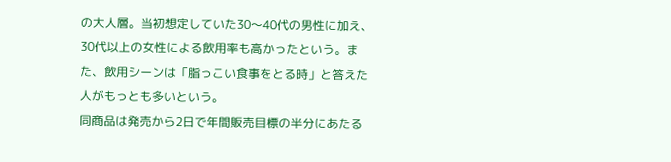の大人層。当初想定していた30〜40代の男性に加え、30代以上の女性による飲用率も高かったという。また、飲用シーンは「脂っこい食事をとる時」と答えた人がもっとも多いという。
同商品は発売から2日で年間販売目標の半分にあたる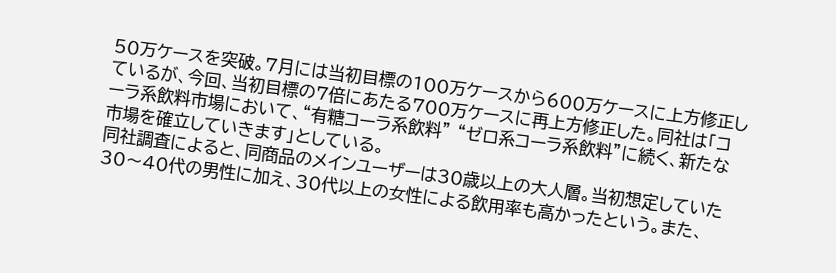50万ケースを突破。7月には当初目標の100万ケースから600万ケースに上方修正しているが、今回、当初目標の7倍にあたる700万ケースに再上方修正した。同社は「コーラ系飲料市場において、“有糖コーラ系飲料” “ゼロ系コーラ系飲料”に続く、新たな市場を確立していきます」としている。
同社調査によると、同商品のメインユーザーは30歳以上の大人層。当初想定していた30〜40代の男性に加え、30代以上の女性による飲用率も高かったという。また、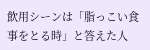飲用シーンは「脂っこい食事をとる時」と答えた人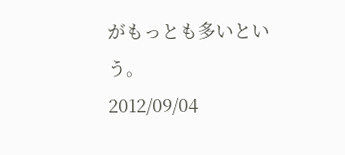がもっとも多いという。
2012/09/04